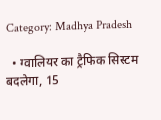Category: Madhya Pradesh

  • ग्वालियर का ट्रैफिक सिस्टम बदलेगा, 15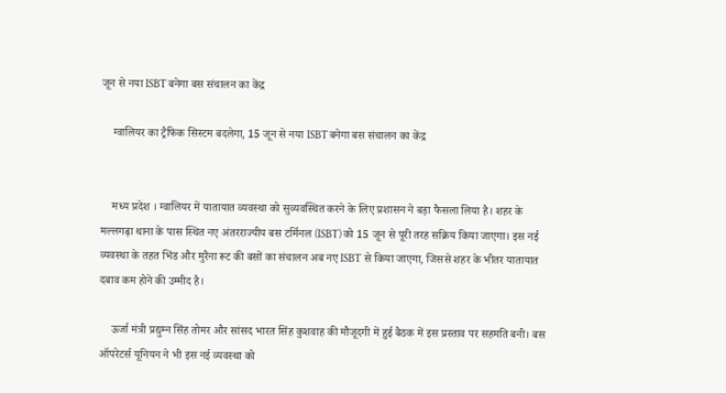जून से नया ISBT बनेगा बस संचालन का केंद्र

    ग्वालियर का ट्रैफिक सिस्टम बदलेगा, 15 जून से नया ISBT बनेगा बस संचालन का केंद्र


    मध्य प्रदेश । ग्वालियर में यातायात व्यवस्था को सुव्यवस्थित करने के लिए प्रशासन ने बड़ा फैसला लिया है। शहर के मल्लगढ़ा थाना के पास स्थित नए अंतरराज्यीय बस टर्मिनल (ISBT) को 15 जून से पूरी तरह सक्रिय किया जाएगा। इस नई व्यवस्था के तहत भिंड और मुरैना रूट की बसों का संचालन अब नए ISBT से किया जाएगा, जिससे शहर के भीतर यातायात दबाव कम होने की उम्मीद है।

    ऊर्जा मंत्री प्रद्युम्न सिंह तोमर और सांसद भारत सिंह कुशवाह की मौजूदगी में हुई बैठक में इस प्रस्ताव पर सहमति बनी। बस ऑपरेटर्स यूनियन ने भी इस नई व्यवस्था को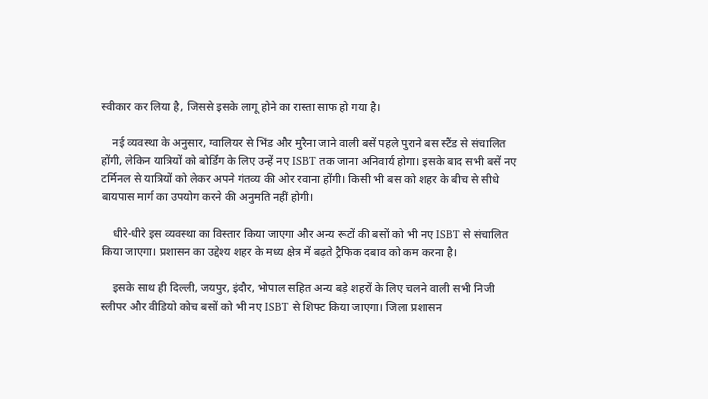स्वीकार कर लिया है, जिससे इसके लागू होने का रास्ता साफ हो गया है।

    नई व्यवस्था के अनुसार, ग्वालियर से भिंड और मुरैना जाने वाली बसें पहले पुराने बस स्टैंड से संचालित होंगी, लेकिन यात्रियों को बोर्डिंग के लिए उन्हें नए ISBT तक जाना अनिवार्य होगा। इसके बाद सभी बसें नए टर्मिनल से यात्रियों को लेकर अपने गंतव्य की ओर रवाना होंगी। किसी भी बस को शहर के बीच से सीधे बायपास मार्ग का उपयोग करने की अनुमति नहीं होगी।

    धीरे-धीरे इस व्यवस्था का विस्तार किया जाएगा और अन्य रूटों की बसों को भी नए ISBT से संचालित किया जाएगा। प्रशासन का उद्देश्य शहर के मध्य क्षेत्र में बढ़ते ट्रैफिक दबाव को कम करना है।

    इसके साथ ही दिल्ली, जयपुर, इंदौर, भोपाल सहित अन्य बड़े शहरों के लिए चलने वाली सभी निजी स्लीपर और वीडियो कोच बसों को भी नए ISBT से शिफ्ट किया जाएगा। जिला प्रशासन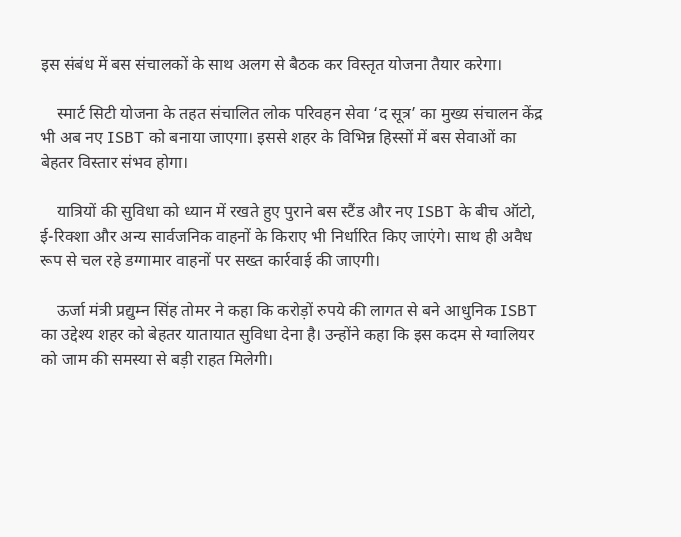इस संबंध में बस संचालकों के साथ अलग से बैठक कर विस्तृत योजना तैयार करेगा।

    स्मार्ट सिटी योजना के तहत संचालित लोक परिवहन सेवा ‘द सूत्र’ का मुख्य संचालन केंद्र भी अब नए ISBT को बनाया जाएगा। इससे शहर के विभिन्न हिस्सों में बस सेवाओं का बेहतर विस्तार संभव होगा।

    यात्रियों की सुविधा को ध्यान में रखते हुए पुराने बस स्टैंड और नए ISBT के बीच ऑटो, ई-रिक्शा और अन्य सार्वजनिक वाहनों के किराए भी निर्धारित किए जाएंगे। साथ ही अवैध रूप से चल रहे डग्गामार वाहनों पर सख्त कार्रवाई की जाएगी।

    ऊर्जा मंत्री प्रद्युम्न सिंह तोमर ने कहा कि करोड़ों रुपये की लागत से बने आधुनिक ISBT का उद्देश्य शहर को बेहतर यातायात सुविधा देना है। उन्होंने कहा कि इस कदम से ग्वालियर को जाम की समस्या से बड़ी राहत मिलेगी।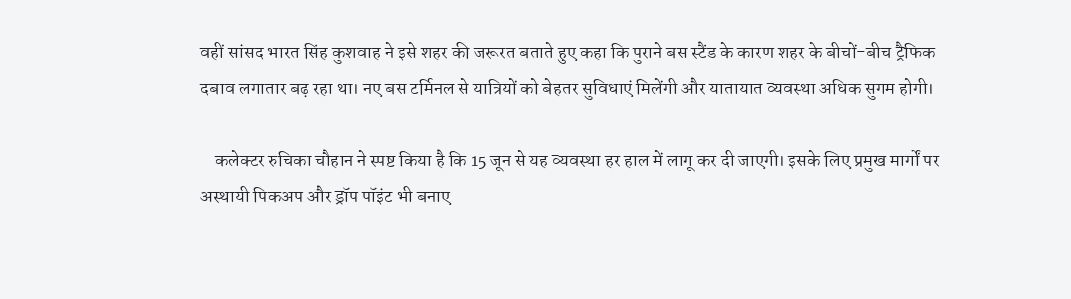वहीं सांसद भारत सिंह कुशवाह ने इसे शहर की जरूरत बताते हुए कहा कि पुराने बस स्टैंड के कारण शहर के बीचों-बीच ट्रैफिक दबाव लगातार बढ़ रहा था। नए बस टर्मिनल से यात्रियों को बेहतर सुविधाएं मिलेंगी और यातायात व्यवस्था अधिक सुगम होगी।

    कलेक्टर रुचिका चौहान ने स्पष्ट किया है कि 15 जून से यह व्यवस्था हर हाल में लागू कर दी जाएगी। इसके लिए प्रमुख मार्गों पर अस्थायी पिकअप और ड्रॉप पॉइंट भी बनाए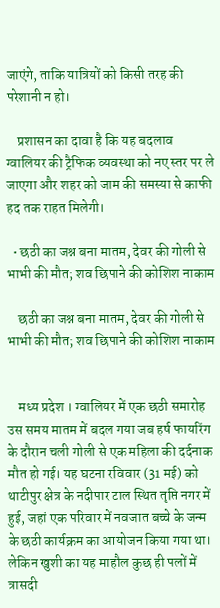जाएंगे, ताकि यात्रियों को किसी तरह की परेशानी न हो।

    प्रशासन का दावा है कि यह बदलाव ग्वालियर की ट्रैफिक व्यवस्था को नए स्तर पर ले जाएगा और शहर को जाम की समस्या से काफी हद तक राहत मिलेगी।

  • छठी का जश्न बना मातम, देवर की गोली से भाभी की मौत; शव छिपाने की कोशिश नाकाम

    छठी का जश्न बना मातम, देवर की गोली से भाभी की मौत; शव छिपाने की कोशिश नाकाम


    मध्य प्रदेश । ग्वालियर में एक छठी समारोह उस समय मातम में बदल गया जब हर्ष फायरिंग के दौरान चली गोली से एक महिला की दर्दनाक मौत हो गई। यह घटना रविवार (31 मई) को थाटीपुर क्षेत्र के नदीपार टाल स्थित तृप्ति नगर में हुई, जहां एक परिवार में नवजात बच्चे के जन्म के छठी कार्यक्रम का आयोजन किया गया था। लेकिन खुशी का यह माहौल कुछ ही पलों में त्रासदी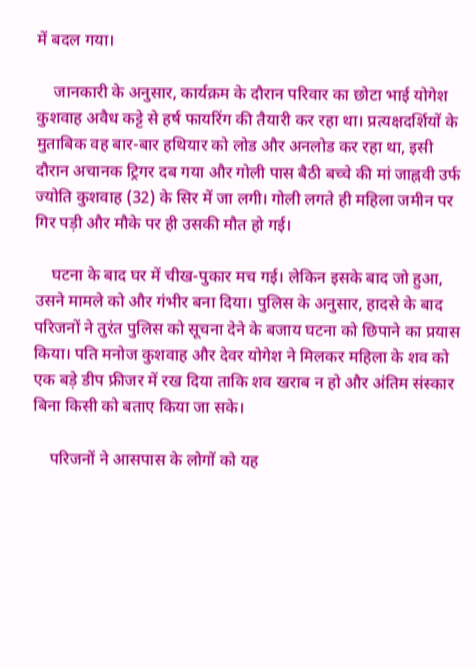में बदल गया।

    जानकारी के अनुसार, कार्यक्रम के दौरान परिवार का छोटा भाई योगेश कुशवाह अवैध कट्टे से हर्ष फायरिंग की तैयारी कर रहा था। प्रत्यक्षदर्शियों के मुताबिक वह बार-बार हथियार को लोड और अनलोड कर रहा था, इसी दौरान अचानक ट्रिगर दब गया और गोली पास बैठी बच्चे की मां जाह्नवी उर्फ ज्योति कुशवाह (32) के सिर में जा लगी। गोली लगते ही महिला जमीन पर गिर पड़ी और मौके पर ही उसकी मौत हो गई।

    घटना के बाद घर में चीख-पुकार मच गई। लेकिन इसके बाद जो हुआ, उसने मामले को और गंभीर बना दिया। पुलिस के अनुसार, हादसे के बाद परिजनों ने तुरंत पुलिस को सूचना देने के बजाय घटना को छिपाने का प्रयास किया। पति मनोज कुशवाह और देवर योगेश ने मिलकर महिला के शव को एक बड़े डीप फ्रीजर में रख दिया ताकि शव खराब न हो और अंतिम संस्कार बिना किसी को बताए किया जा सके।

    परिजनों ने आसपास के लोगों को यह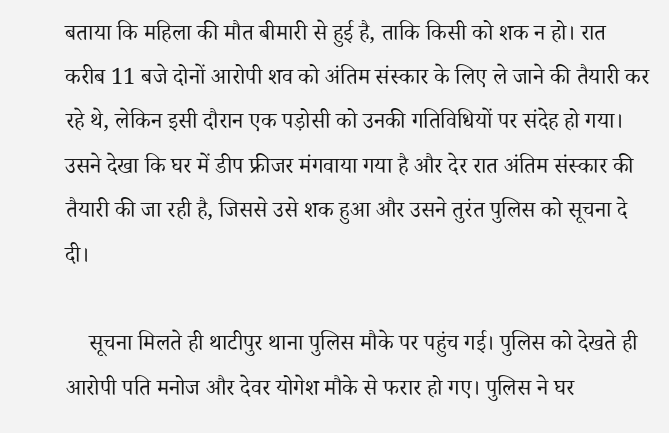बताया कि महिला की मौत बीमारी से हुई है, ताकि किसी को शक न हो। रात करीब 11 बजे दोनों आरोपी शव को अंतिम संस्कार के लिए ले जाने की तैयारी कर रहे थे, लेकिन इसी दौरान एक पड़ोसी को उनकी गतिविधियों पर संदेह हो गया। उसने देखा कि घर में डीप फ्रीजर मंगवाया गया है और देर रात अंतिम संस्कार की तैयारी की जा रही है, जिससे उसे शक हुआ और उसने तुरंत पुलिस को सूचना दे दी।

    सूचना मिलते ही थाटीपुर थाना पुलिस मौके पर पहुंच गई। पुलिस को देखते ही आरोपी पति मनोज और देवर योगेश मौके से फरार हो गए। पुलिस ने घर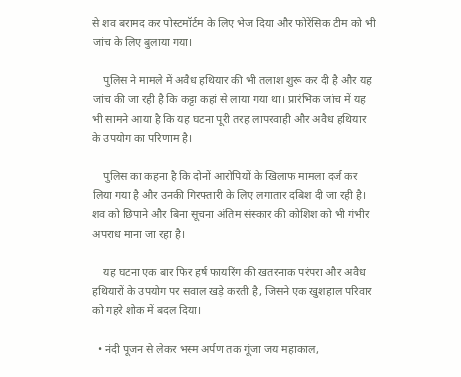से शव बरामद कर पोस्टमॉर्टम के लिए भेज दिया और फोरेंसिक टीम को भी जांच के लिए बुलाया गया।

    पुलिस ने मामले में अवैध हथियार की भी तलाश शुरू कर दी है और यह जांच की जा रही है कि कट्टा कहां से लाया गया था। प्रारंभिक जांच में यह भी सामने आया है कि यह घटना पूरी तरह लापरवाही और अवैध हथियार के उपयोग का परिणाम है।

    पुलिस का कहना है कि दोनों आरोपियों के खिलाफ मामला दर्ज कर लिया गया है और उनकी गिरफ्तारी के लिए लगातार दबिश दी जा रही है। शव को छिपाने और बिना सूचना अंतिम संस्कार की कोशिश को भी गंभीर अपराध माना जा रहा है।

    यह घटना एक बार फिर हर्ष फायरिंग की खतरनाक परंपरा और अवैध हथियारों के उपयोग पर सवाल खड़े करती है, जिसने एक खुशहाल परिवार को गहरे शोक में बदल दिया।

  • नंदी पूजन से लेकर भस्म अर्पण तक गूंजा जय महाकाल,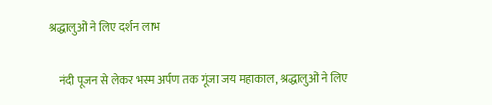श्रद्धालुओं ने लिए दर्शन लाभ

    नंदी पूजन से लेकर भस्म अर्पण तक गूंजा जय महाकाल, श्रद्धालुओं ने लिए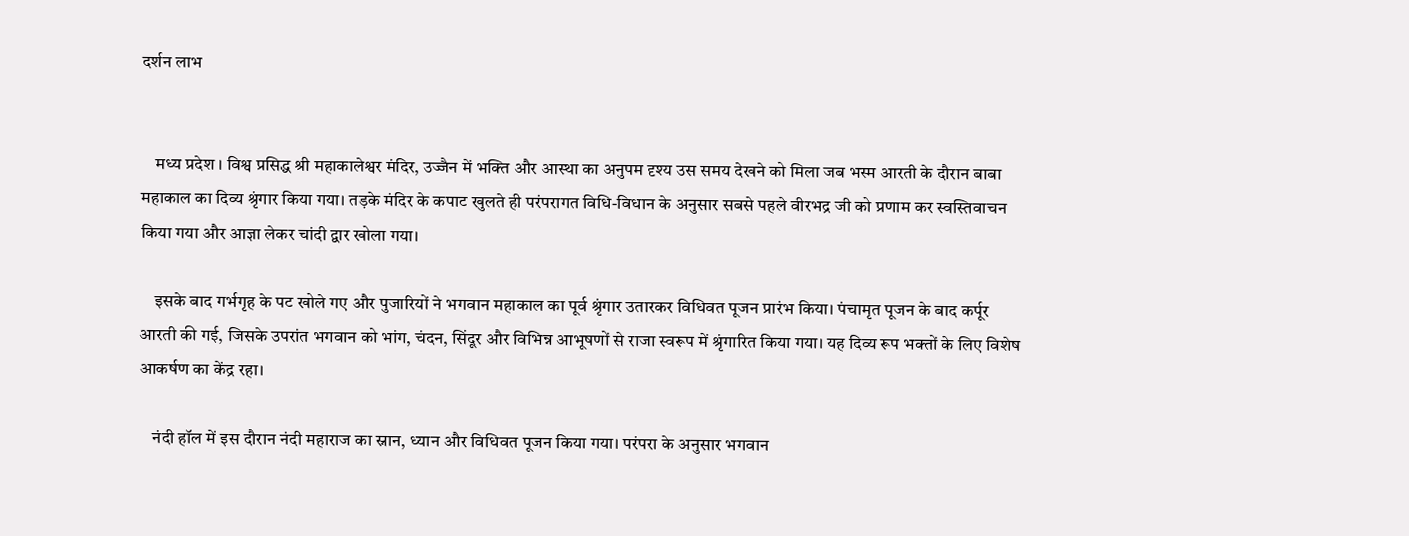दर्शन लाभ


    मध्य प्रदेश । विश्व प्रसिद्ध श्री महाकालेश्वर मंदिर, उज्जैन में भक्ति और आस्था का अनुपम दृश्य उस समय देखने को मिला जब भस्म आरती के दौरान बाबा महाकाल का दिव्य श्रृंगार किया गया। तड़के मंदिर के कपाट खुलते ही परंपरागत विधि-विधान के अनुसार सबसे पहले वीरभद्र जी को प्रणाम कर स्वस्तिवाचन किया गया और आज्ञा लेकर चांदी द्वार खोला गया।

    इसके बाद गर्भगृह के पट खोले गए और पुजारियों ने भगवान महाकाल का पूर्व श्रृंगार उतारकर विधिवत पूजन प्रारंभ किया। पंचामृत पूजन के बाद कर्पूर आरती की गई, जिसके उपरांत भगवान को भांग, चंदन, सिंदूर और विभिन्न आभूषणों से राजा स्वरूप में श्रृंगारित किया गया। यह दिव्य रूप भक्तों के लिए विशेष आकर्षण का केंद्र रहा।

    नंदी हॉल में इस दौरान नंदी महाराज का स्नान, ध्यान और विधिवत पूजन किया गया। परंपरा के अनुसार भगवान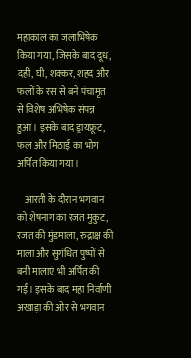महाकाल का जलाभिषेक किया गया, जिसके बाद दूध, दही, घी, शक्कर, शहद और फलों के रस से बने पंचामृत से विशेष अभिषेक संपन्न हुआ। इसके बाद ड्रायफ्रूट, फल और मिठाई का भोग अर्पित किया गया।

    आरती के दौरान भगवान को शेषनाग का रजत मुकुट, रजत की मुंडमाला, रुद्राक्ष की माला और सुगंधित पुष्पों से बनी मालाएं भी अर्पित की गईं। इसके बाद महा निर्वाणी अखाड़ा की ओर से भगवान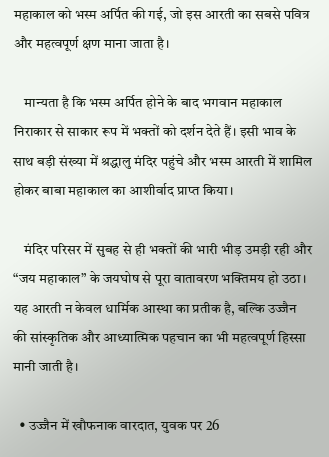महाकाल को भस्म अर्पित की गई, जो इस आरती का सबसे पवित्र और महत्वपूर्ण क्षण माना जाता है।

    मान्यता है कि भस्म अर्पित होने के बाद भगवान महाकाल निराकार से साकार रूप में भक्तों को दर्शन देते हैं। इसी भाव के साथ बड़ी संख्या में श्रद्धालु मंदिर पहुंचे और भस्म आरती में शामिल होकर बाबा महाकाल का आशीर्वाद प्राप्त किया।

    मंदिर परिसर में सुबह से ही भक्तों की भारी भीड़ उमड़ी रही और “जय महाकाल” के जयघोष से पूरा वातावरण भक्तिमय हो उठा। यह आरती न केवल धार्मिक आस्था का प्रतीक है, बल्कि उज्जैन की सांस्कृतिक और आध्यात्मिक पहचान का भी महत्वपूर्ण हिस्सा मानी जाती है।

  • उज्जैन में खौफनाक वारदात, युवक पर 26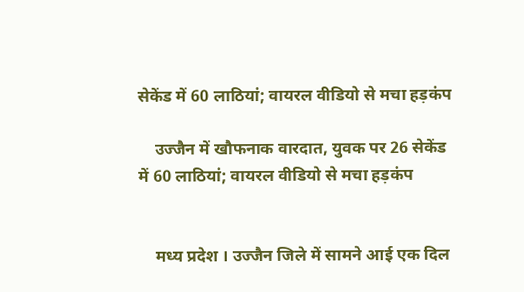सेकेंड में 60 लाठियां; वायरल वीडियो से मचा हड़कंप

    उज्जैन में खौफनाक वारदात, युवक पर 26 सेकेंड में 60 लाठियां; वायरल वीडियो से मचा हड़कंप


    मध्य प्रदेश । उज्जैन जिले में सामने आई एक दिल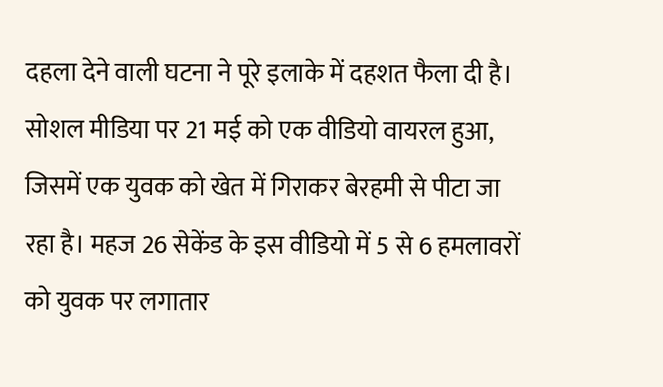दहला देने वाली घटना ने पूरे इलाके में दहशत फैला दी है। सोशल मीडिया पर 21 मई को एक वीडियो वायरल हुआ, जिसमें एक युवक को खेत में गिराकर बेरहमी से पीटा जा रहा है। महज 26 सेकेंड के इस वीडियो में 5 से 6 हमलावरों को युवक पर लगातार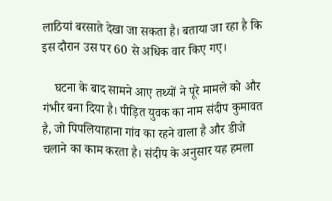लाठियां बरसाते देखा जा सकता है। बताया जा रहा है कि इस दौरान उस पर 60 से अधिक वार किए गए।

    घटना के बाद सामने आए तथ्यों ने पूरे मामले को और गंभीर बना दिया है। पीड़ित युवक का नाम संदीप कुमावत है, जो पिपलियाहाना गांव का रहने वाला है और डीजे चलाने का काम करता है। संदीप के अनुसार यह हमला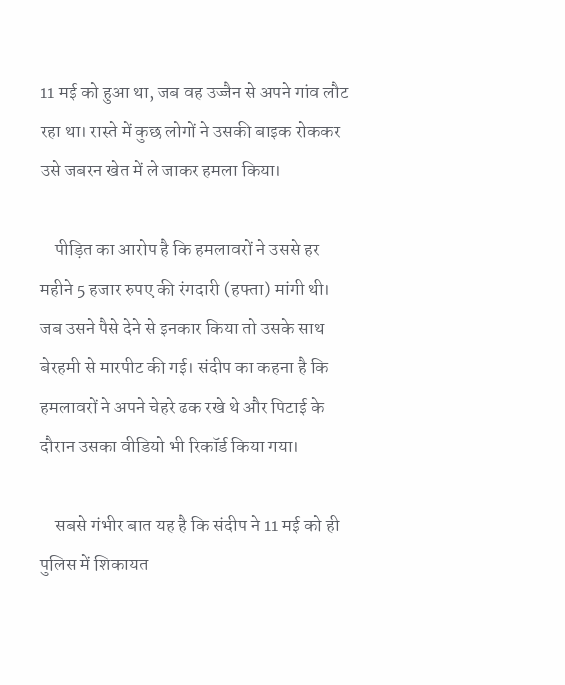11 मई को हुआ था, जब वह उज्जैन से अपने गांव लौट रहा था। रास्ते में कुछ लोगों ने उसकी बाइक रोककर उसे जबरन खेत में ले जाकर हमला किया।

    पीड़ित का आरोप है कि हमलावरों ने उससे हर महीने 5 हजार रुपए की रंगदारी (हफ्ता) मांगी थी। जब उसने पैसे देने से इनकार किया तो उसके साथ बेरहमी से मारपीट की गई। संदीप का कहना है कि हमलावरों ने अपने चेहरे ढक रखे थे और पिटाई के दौरान उसका वीडियो भी रिकॉर्ड किया गया।

    सबसे गंभीर बात यह है कि संदीप ने 11 मई को ही पुलिस में शिकायत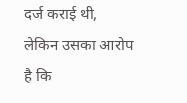दर्ज कराई थी, लेकिन उसका आरोप है कि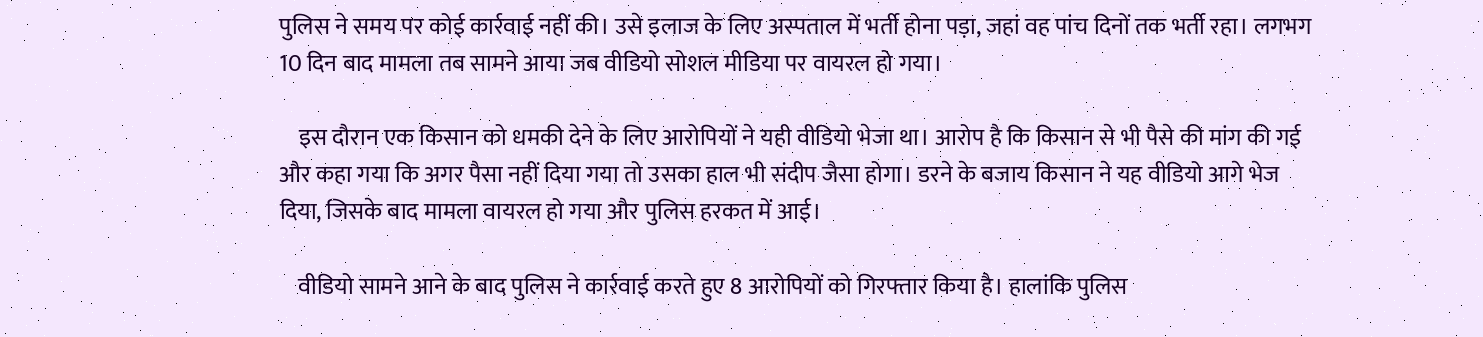पुलिस ने समय पर कोई कार्रवाई नहीं की। उसे इलाज के लिए अस्पताल में भर्ती होना पड़ा, जहां वह पांच दिनों तक भर्ती रहा। लगभग 10 दिन बाद मामला तब सामने आया जब वीडियो सोशल मीडिया पर वायरल हो गया।

    इस दौरान एक किसान को धमकी देने के लिए आरोपियों ने यही वीडियो भेजा था। आरोप है कि किसान से भी पैसे की मांग की गई और कहा गया कि अगर पैसा नहीं दिया गया तो उसका हाल भी संदीप जैसा होगा। डरने के बजाय किसान ने यह वीडियो आगे भेज दिया, जिसके बाद मामला वायरल हो गया और पुलिस हरकत में आई।

    वीडियो सामने आने के बाद पुलिस ने कार्रवाई करते हुए 8 आरोपियों को गिरफ्तार किया है। हालांकि पुलिस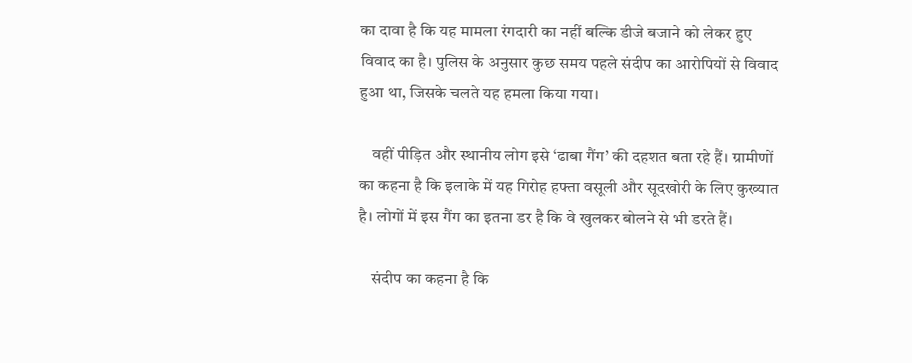का दावा है कि यह मामला रंगदारी का नहीं बल्कि डीजे बजाने को लेकर हुए विवाद का है। पुलिस के अनुसार कुछ समय पहले संदीप का आरोपियों से विवाद हुआ था, जिसके चलते यह हमला किया गया।

    वहीं पीड़ित और स्थानीय लोग इसे ‘ढाबा गैंग’ की दहशत बता रहे हैं। ग्रामीणों का कहना है कि इलाके में यह गिरोह हफ्ता वसूली और सूदखोरी के लिए कुख्यात है। लोगों में इस गैंग का इतना डर है कि वे खुलकर बोलने से भी डरते हैं।

    संदीप का कहना है कि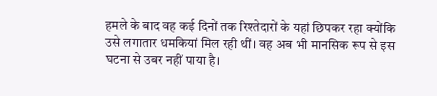हमले के बाद वह कई दिनों तक रिश्तेदारों के यहां छिपकर रहा क्योंकि उसे लगातार धमकियां मिल रही थीं। वह अब भी मानसिक रूप से इस घटना से उबर नहीं पाया है।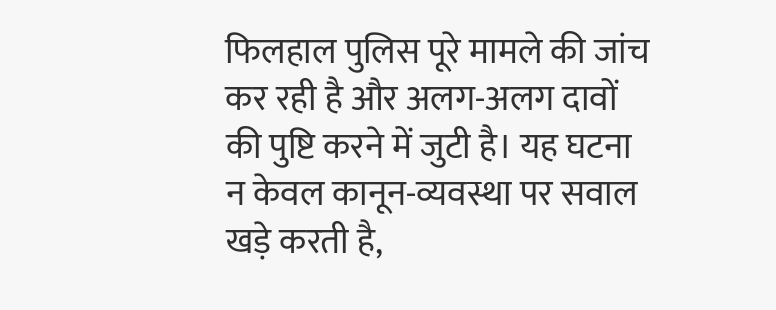फिलहाल पुलिस पूरे मामले की जांच कर रही है और अलग-अलग दावों की पुष्टि करने में जुटी है। यह घटना न केवल कानून-व्यवस्था पर सवाल खड़े करती है,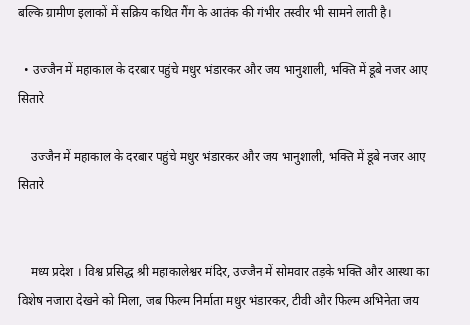बल्कि ग्रामीण इलाकों में सक्रिय कथित गैंग के आतंक की गंभीर तस्वीर भी सामने लाती है।

  • उज्जैन में महाकाल के दरबार पहुंचे मधुर भंडारकर और जय भानुशाली, भक्ति में डूबे नजर आए सितारे

    उज्जैन में महाकाल के दरबार पहुंचे मधुर भंडारकर और जय भानुशाली, भक्ति में डूबे नजर आए सितारे


    मध्य प्रदेश । विश्व प्रसिद्ध श्री महाकालेश्वर मंदिर, उज्जैन में सोमवार तड़के भक्ति और आस्था का विशेष नजारा देखने को मिला, जब फिल्म निर्माता मधुर भंडारकर, टीवी और फिल्म अभिनेता जय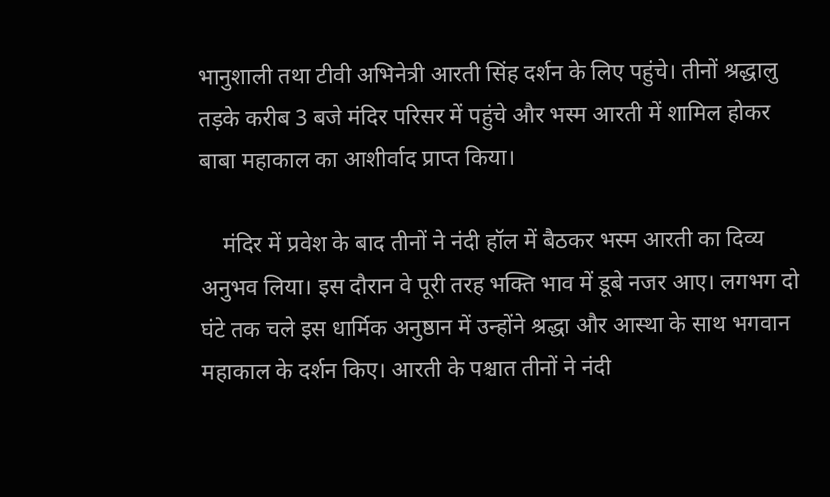भानुशाली तथा टीवी अभिनेत्री आरती सिंह दर्शन के लिए पहुंचे। तीनों श्रद्धालु तड़के करीब 3 बजे मंदिर परिसर में पहुंचे और भस्म आरती में शामिल होकर बाबा महाकाल का आशीर्वाद प्राप्त किया।

    मंदिर में प्रवेश के बाद तीनों ने नंदी हॉल में बैठकर भस्म आरती का दिव्य अनुभव लिया। इस दौरान वे पूरी तरह भक्ति भाव में डूबे नजर आए। लगभग दो घंटे तक चले इस धार्मिक अनुष्ठान में उन्होंने श्रद्धा और आस्था के साथ भगवान महाकाल के दर्शन किए। आरती के पश्चात तीनों ने नंदी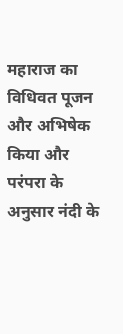महाराज का विधिवत पूजन और अभिषेक किया और परंपरा के अनुसार नंदी के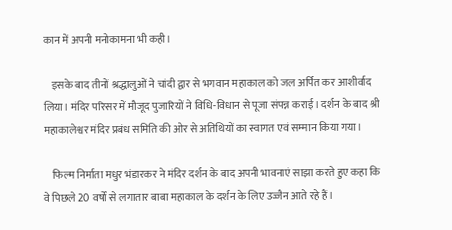कान में अपनी मनोकामना भी कही।

    इसके बाद तीनों श्रद्धालुओं ने चांदी द्वार से भगवान महाकाल को जल अर्पित कर आशीर्वाद लिया। मंदिर परिसर में मौजूद पुजारियों ने विधि-विधान से पूजा संपन्न कराई। दर्शन के बाद श्री महाकालेश्वर मंदिर प्रबंध समिति की ओर से अतिथियों का स्वागत एवं सम्मान किया गया।

    फिल्म निर्माता मधुर भंडारकर ने मंदिर दर्शन के बाद अपनी भावनाएं साझा करते हुए कहा कि वे पिछले 20 वर्षों से लगातार बाबा महाकाल के दर्शन के लिए उज्जैन आते रहे हैं।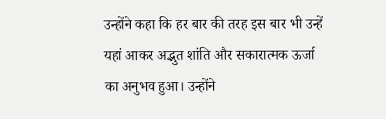उन्होंने कहा कि हर बार की तरह इस बार भी उन्हें यहां आकर अद्भुत शांति और सकारात्मक ऊर्जा का अनुभव हुआ। उन्होंने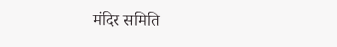मंदिर समिति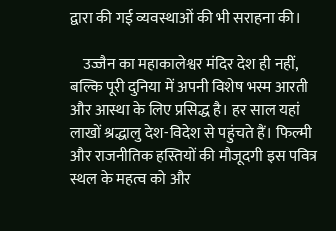द्वारा की गई व्यवस्थाओं की भी सराहना की।

    उज्जैन का महाकालेश्वर मंदिर देश ही नहीं, बल्कि पूरी दुनिया में अपनी विशेष भस्म आरती और आस्था के लिए प्रसिद्ध है। हर साल यहां लाखों श्रद्धालु देश-विदेश से पहुंचते हैं। फिल्मी और राजनीतिक हस्तियों की मौजूदगी इस पवित्र स्थल के महत्व को और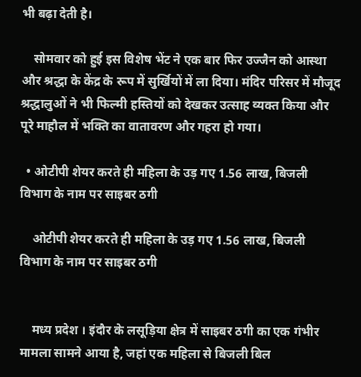भी बढ़ा देती है।

    सोमवार को हुई इस विशेष भेंट ने एक बार फिर उज्जैन को आस्था और श्रद्धा के केंद्र के रूप में सुर्खियों में ला दिया। मंदिर परिसर में मौजूद श्रद्धालुओं ने भी फिल्मी हस्तियों को देखकर उत्साह व्यक्त किया और पूरे माहौल में भक्ति का वातावरण और गहरा हो गया।

  • ओटीपी शेयर करते ही महिला के उड़ गए 1.56 लाख, बिजली विभाग के नाम पर साइबर ठगी

    ओटीपी शेयर करते ही महिला के उड़ गए 1.56 लाख, बिजली विभाग के नाम पर साइबर ठगी


    मध्य प्रदेश । इंदौर के लसूड़िया क्षेत्र में साइबर ठगी का एक गंभीर मामला सामने आया है, जहां एक महिला से बिजली बिल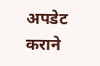अपडेट कराने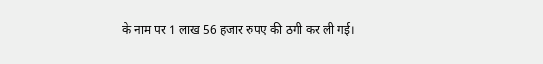के नाम पर 1 लाख 56 हजार रुपए की ठगी कर ली गई।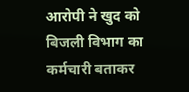आरोपी ने खुद को बिजली विभाग का कर्मचारी बताकर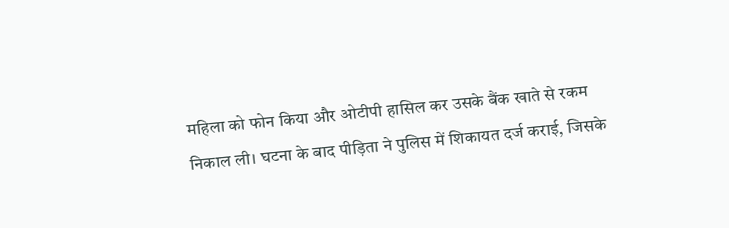महिला को फोन किया और ओटीपी हासिल कर उसके बैंक खाते से रकम निकाल ली। घटना के बाद पीड़िता ने पुलिस में शिकायत दर्ज कराई, जिसके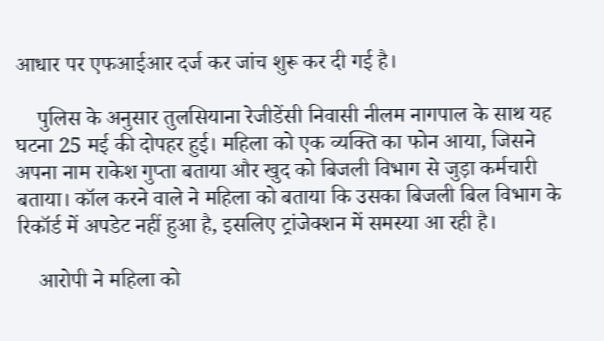आधार पर एफआईआर दर्ज कर जांच शुरू कर दी गई है।

    पुलिस के अनुसार तुलसियाना रेजीडेंसी निवासी नीलम नागपाल के साथ यह घटना 25 मई की दोपहर हुई। महिला को एक व्यक्ति का फोन आया, जिसने अपना नाम राकेश गुप्ता बताया और खुद को बिजली विभाग से जुड़ा कर्मचारी बताया। कॉल करने वाले ने महिला को बताया कि उसका बिजली बिल विभाग के रिकॉर्ड में अपडेट नहीं हुआ है, इसलिए ट्रांजेक्शन में समस्या आ रही है।

    आरोपी ने महिला को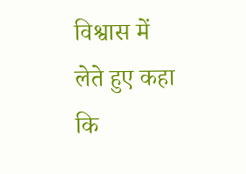विश्वास में लेते हुए कहा कि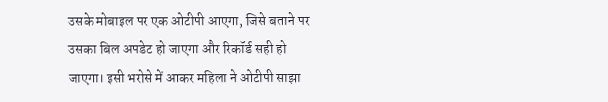उसके मोबाइल पर एक ओटीपी आएगा, जिसे बताने पर उसका बिल अपडेट हो जाएगा और रिकॉर्ड सही हो जाएगा। इसी भरोसे में आकर महिला ने ओटीपी साझा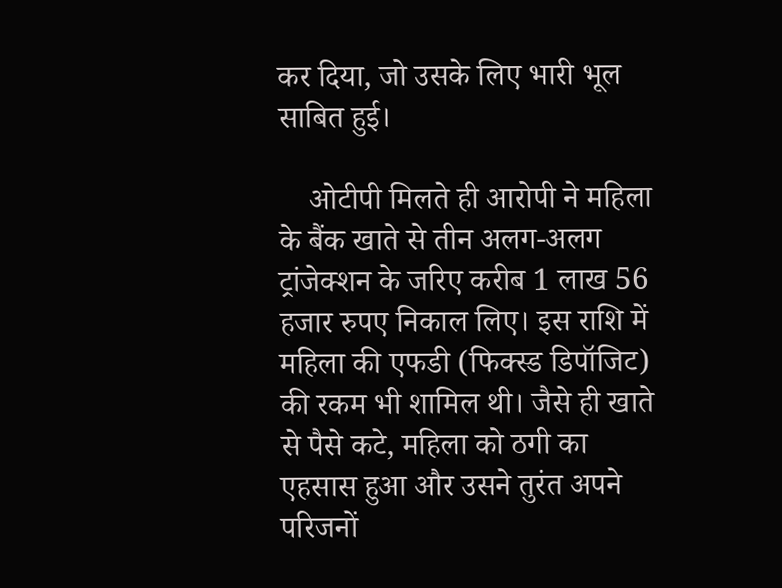कर दिया, जो उसके लिए भारी भूल साबित हुई।

    ओटीपी मिलते ही आरोपी ने महिला के बैंक खाते से तीन अलग-अलग ट्रांजेक्शन के जरिए करीब 1 लाख 56 हजार रुपए निकाल लिए। इस राशि में महिला की एफडी (फिक्स्ड डिपॉजिट) की रकम भी शामिल थी। जैसे ही खाते से पैसे कटे, महिला को ठगी का एहसास हुआ और उसने तुरंत अपने परिजनों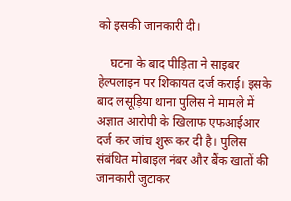को इसकी जानकारी दी।

    घटना के बाद पीड़िता ने साइबर हेल्पलाइन पर शिकायत दर्ज कराई। इसके बाद लसूड़िया थाना पुलिस ने मामले में अज्ञात आरोपी के खिलाफ एफआईआर दर्ज कर जांच शुरू कर दी है। पुलिस संबंधित मोबाइल नंबर और बैंक खातों की जानकारी जुटाकर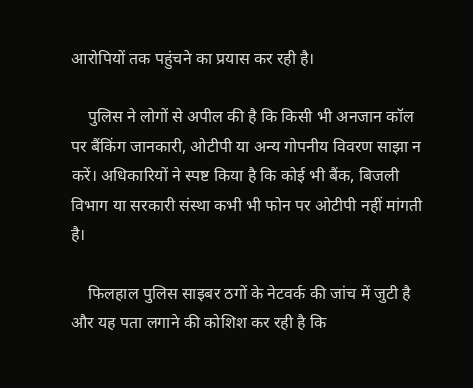आरोपियों तक पहुंचने का प्रयास कर रही है।

    पुलिस ने लोगों से अपील की है कि किसी भी अनजान कॉल पर बैंकिंग जानकारी, ओटीपी या अन्य गोपनीय विवरण साझा न करें। अधिकारियों ने स्पष्ट किया है कि कोई भी बैंक, बिजली विभाग या सरकारी संस्था कभी भी फोन पर ओटीपी नहीं मांगती है।

    फिलहाल पुलिस साइबर ठगों के नेटवर्क की जांच में जुटी है और यह पता लगाने की कोशिश कर रही है कि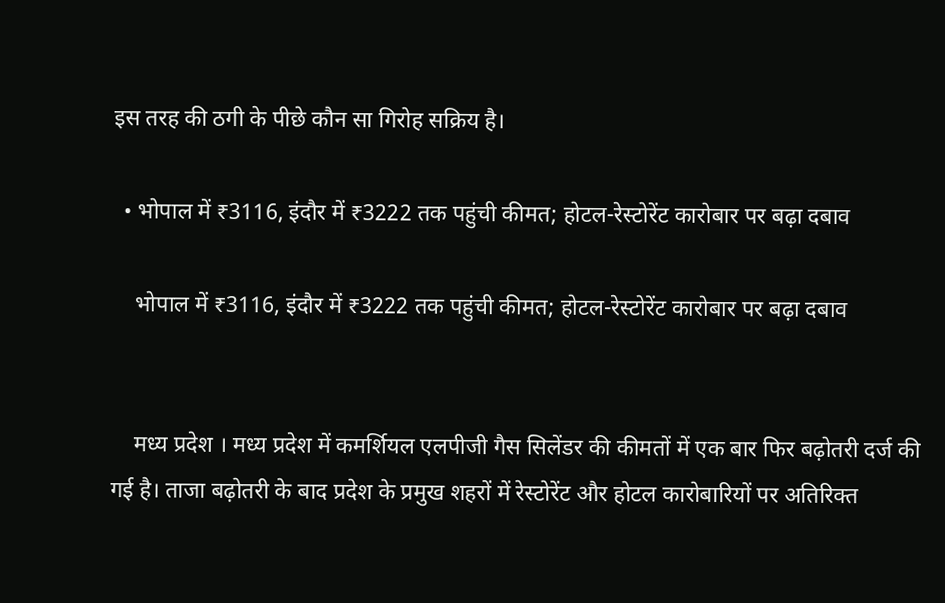इस तरह की ठगी के पीछे कौन सा गिरोह सक्रिय है।

  • भोपाल में ₹3116, इंदौर में ₹3222 तक पहुंची कीमत; होटल-रेस्टोरेंट कारोबार पर बढ़ा दबाव

    भोपाल में ₹3116, इंदौर में ₹3222 तक पहुंची कीमत; होटल-रेस्टोरेंट कारोबार पर बढ़ा दबाव


    मध्य प्रदेश । मध्य प्रदेश में कमर्शियल एलपीजी गैस सिलेंडर की कीमतों में एक बार फिर बढ़ोतरी दर्ज की गई है। ताजा बढ़ोतरी के बाद प्रदेश के प्रमुख शहरों में रेस्टोरेंट और होटल कारोबारियों पर अतिरिक्त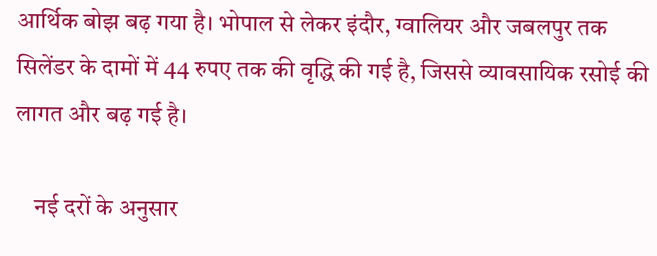आर्थिक बोझ बढ़ गया है। भोपाल से लेकर इंदौर, ग्वालियर और जबलपुर तक सिलेंडर के दामों में 44 रुपए तक की वृद्धि की गई है, जिससे व्यावसायिक रसोई की लागत और बढ़ गई है।

    नई दरों के अनुसार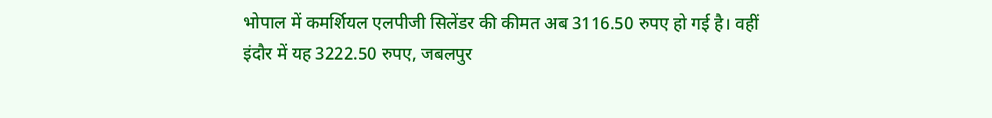भोपाल में कमर्शियल एलपीजी सिलेंडर की कीमत अब 3116.50 रुपए हो गई है। वहीं इंदौर में यह 3222.50 रुपए, जबलपुर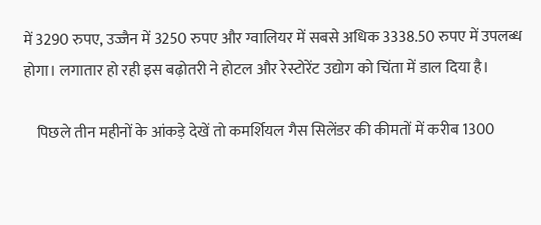में 3290 रुपए, उज्जैन में 3250 रुपए और ग्वालियर में सबसे अधिक 3338.50 रुपए में उपलब्ध होगा। लगातार हो रही इस बढ़ोतरी ने होटल और रेस्टोरेंट उद्योग को चिंता में डाल दिया है।

    पिछले तीन महीनों के आंकड़े देखें तो कमर्शियल गैस सिलेंडर की कीमतों में करीब 1300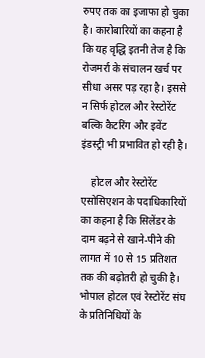रुपए तक का इजाफा हो चुका है। कारोबारियों का कहना है कि यह वृद्धि इतनी तेज है कि रोजमर्रा के संचालन खर्च पर सीधा असर पड़ रहा है। इससे न सिर्फ होटल और रेस्टोरेंट बल्कि कैटरिंग और इवेंट इंडस्ट्री भी प्रभावित हो रही है।

    होटल और रेस्टोरेंट एसोसिएशन के पदाधिकारियों का कहना है कि सिलेंडर के दाम बढ़ने से खाने-पीने की लागत में 10 से 15 प्रतिशत तक की बढ़ोतरी हो चुकी है। भोपाल होटल एवं रेस्टोरेंट संघ के प्रतिनिधियों के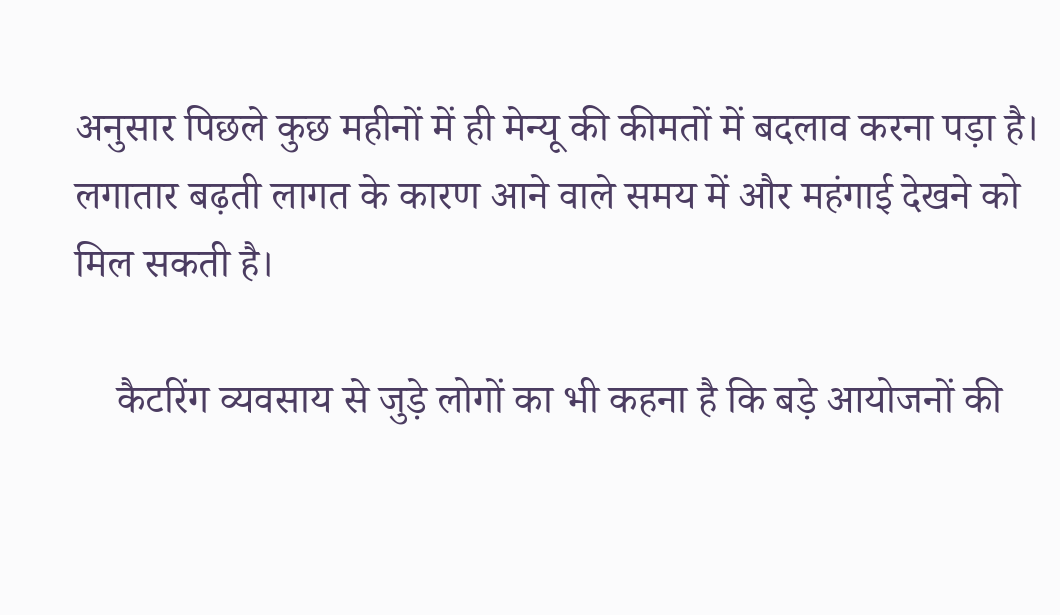अनुसार पिछले कुछ महीनों में ही मेन्यू की कीमतों में बदलाव करना पड़ा है। लगातार बढ़ती लागत के कारण आने वाले समय में और महंगाई देखने को मिल सकती है।

    कैटरिंग व्यवसाय से जुड़े लोगों का भी कहना है कि बड़े आयोजनों की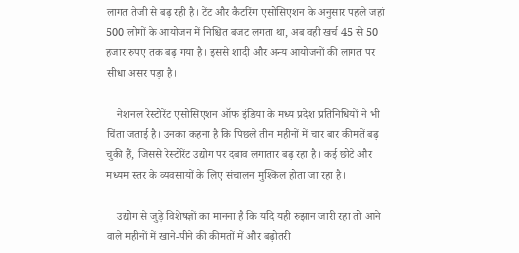लागत तेजी से बढ़ रही है। टेंट और कैटरिंग एसोसिएशन के अनुसार पहले जहां 500 लोगों के आयोजन में निश्चित बजट लगता था, अब वही खर्च 45 से 50 हजार रुपए तक बढ़ गया है। इससे शादी और अन्य आयोजनों की लागत पर सीधा असर पड़ा है।

    नेशनल रेस्टोरेंट एसोसिएशन ऑफ इंडिया के मध्य प्रदेश प्रतिनिधियों ने भी चिंता जताई है। उनका कहना है कि पिछले तीन महीनों में चार बार कीमतें बढ़ चुकी हैं, जिससे रेस्टोरेंट उद्योग पर दबाव लगातार बढ़ रहा है। कई छोटे और मध्यम स्तर के व्यवसायों के लिए संचालन मुश्किल होता जा रहा है।

    उद्योग से जुड़े विशेषज्ञों का मानना है कि यदि यही रुझान जारी रहा तो आने वाले महीनों में खाने-पीने की कीमतों में और बढ़ोतरी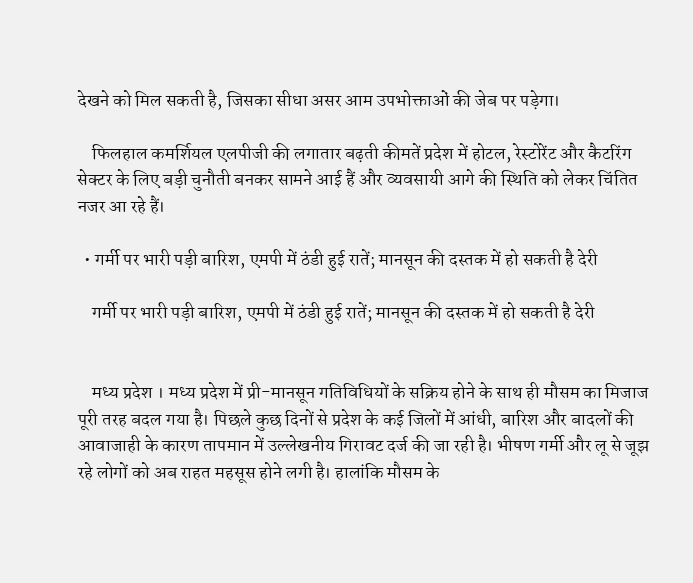देखने को मिल सकती है, जिसका सीधा असर आम उपभोक्ताओं की जेब पर पड़ेगा।

    फिलहाल कमर्शियल एलपीजी की लगातार बढ़ती कीमतें प्रदेश में होटल, रेस्टोरेंट और कैटरिंग सेक्टर के लिए बड़ी चुनौती बनकर सामने आई हैं और व्यवसायी आगे की स्थिति को लेकर चिंतित नजर आ रहे हैं।

  • गर्मी पर भारी पड़ी बारिश, एमपी में ठंडी हुई रातें; मानसून की दस्तक में हो सकती है देरी

    गर्मी पर भारी पड़ी बारिश, एमपी में ठंडी हुई रातें; मानसून की दस्तक में हो सकती है देरी


    मध्य प्रदेश । मध्य प्रदेश में प्री-मानसून गतिविधियों के सक्रिय होने के साथ ही मौसम का मिजाज पूरी तरह बदल गया है। पिछले कुछ दिनों से प्रदेश के कई जिलों में आंधी, बारिश और बादलों की आवाजाही के कारण तापमान में उल्लेखनीय गिरावट दर्ज की जा रही है। भीषण गर्मी और लू से जूझ रहे लोगों को अब राहत महसूस होने लगी है। हालांकि मौसम के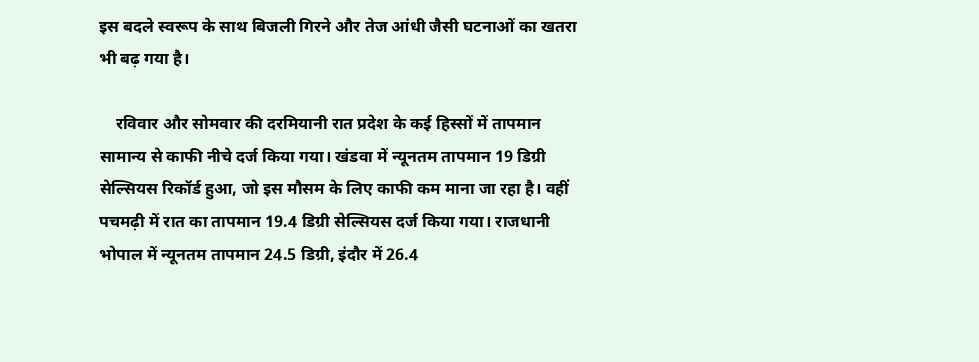इस बदले स्वरूप के साथ बिजली गिरने और तेज आंधी जैसी घटनाओं का खतरा भी बढ़ गया है।

    रविवार और सोमवार की दरमियानी रात प्रदेश के कई हिस्सों में तापमान सामान्य से काफी नीचे दर्ज किया गया। खंडवा में न्यूनतम तापमान 19 डिग्री सेल्सियस रिकॉर्ड हुआ, जो इस मौसम के लिए काफी कम माना जा रहा है। वहीं पचमढ़ी में रात का तापमान 19.4 डिग्री सेल्सियस दर्ज किया गया। राजधानी भोपाल में न्यूनतम तापमान 24.5 डिग्री, इंदौर में 26.4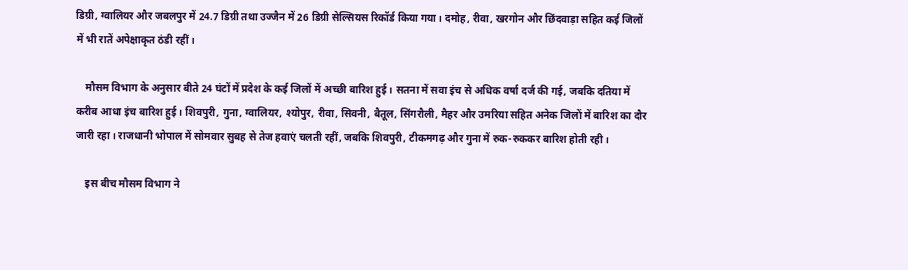डिग्री, ग्वालियर और जबलपुर में 24.7 डिग्री तथा उज्जैन में 26 डिग्री सेल्सियस रिकॉर्ड किया गया। दमोह, रीवा, खरगोन और छिंदवाड़ा सहित कई जिलों में भी रातें अपेक्षाकृत ठंडी रहीं।

    मौसम विभाग के अनुसार बीते 24 घंटों में प्रदेश के कई जिलों में अच्छी बारिश हुई। सतना में सवा इंच से अधिक वर्षा दर्ज की गई, जबकि दतिया में करीब आधा इंच बारिश हुई। शिवपुरी, गुना, ग्वालियर, श्योपुर, रीवा, सिवनी, बैतूल, सिंगरौली, मैहर और उमरिया सहित अनेक जिलों में बारिश का दौर जारी रहा। राजधानी भोपाल में सोमवार सुबह से तेज हवाएं चलती रहीं, जबकि शिवपुरी, टीकमगढ़ और गुना में रुक-रुककर बारिश होती रही।

    इस बीच मौसम विभाग ने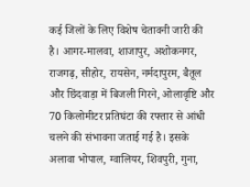कई जिलों के लिए विशेष चेतावनी जारी की है। आगर-मालवा, शाजापुर, अशोकनगर, राजगढ़, सीहोर, रायसेन, नर्मदापुरम, बैतूल और छिंदवाड़ा में बिजली गिरने, ओलावृष्टि और 70 किलोमीटर प्रतिघंटा की रफ्तार से आंधी चलने की संभावना जताई गई है। इसके अलावा भोपाल, ग्वालियर, शिवपुरी, गुना,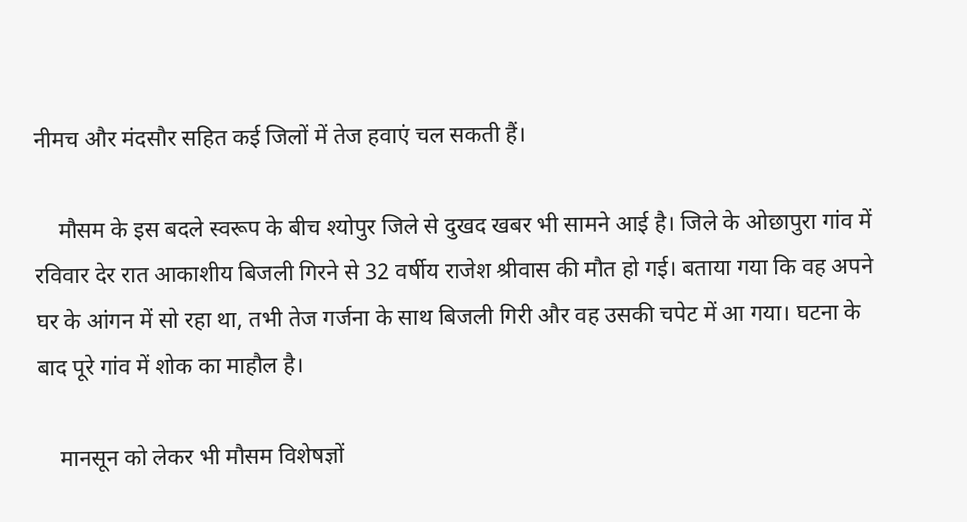नीमच और मंदसौर सहित कई जिलों में तेज हवाएं चल सकती हैं।

    मौसम के इस बदले स्वरूप के बीच श्योपुर जिले से दुखद खबर भी सामने आई है। जिले के ओछापुरा गांव में रविवार देर रात आकाशीय बिजली गिरने से 32 वर्षीय राजेश श्रीवास की मौत हो गई। बताया गया कि वह अपने घर के आंगन में सो रहा था, तभी तेज गर्जना के साथ बिजली गिरी और वह उसकी चपेट में आ गया। घटना के बाद पूरे गांव में शोक का माहौल है।

    मानसून को लेकर भी मौसम विशेषज्ञों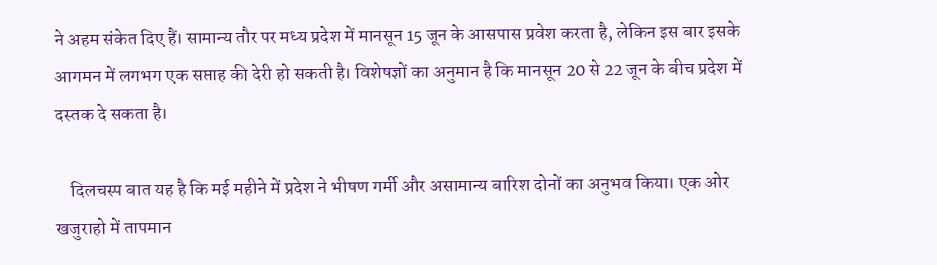ने अहम संकेत दिए हैं। सामान्य तौर पर मध्य प्रदेश में मानसून 15 जून के आसपास प्रवेश करता है, लेकिन इस बार इसके आगमन में लगभग एक सप्ताह की देरी हो सकती है। विशेषज्ञों का अनुमान है कि मानसून 20 से 22 जून के बीच प्रदेश में दस्तक दे सकता है।

    दिलचस्प बात यह है कि मई महीने में प्रदेश ने भीषण गर्मी और असामान्य बारिश दोनों का अनुभव किया। एक ओर खजुराहो में तापमान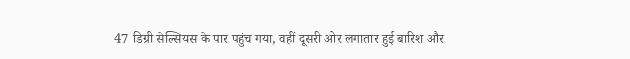47 डिग्री सेल्सियस के पार पहुंच गया, वहीं दूसरी ओर लगातार हुई बारिश और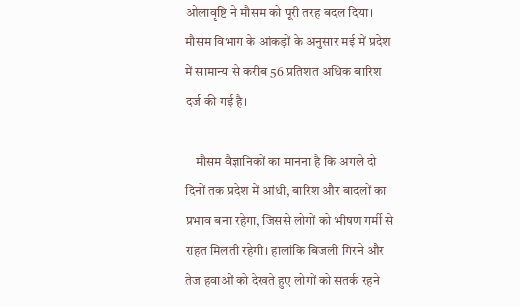ओलावृष्टि ने मौसम को पूरी तरह बदल दिया। मौसम विभाग के आंकड़ों के अनुसार मई में प्रदेश में सामान्य से करीब 56 प्रतिशत अधिक बारिश दर्ज की गई है।

    मौसम वैज्ञानिकों का मानना है कि अगले दो दिनों तक प्रदेश में आंधी, बारिश और बादलों का प्रभाव बना रहेगा, जिससे लोगों को भीषण गर्मी से राहत मिलती रहेगी। हालांकि बिजली गिरने और तेज हवाओं को देखते हुए लोगों को सतर्क रहने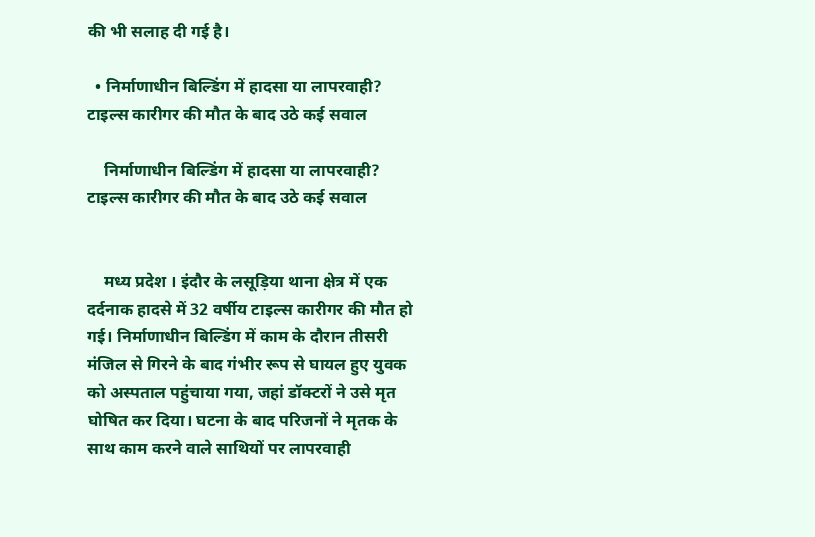की भी सलाह दी गई है।

  • निर्माणाधीन बिल्डिंग में हादसा या लापरवाही? टाइल्स कारीगर की मौत के बाद उठे कई सवाल

    निर्माणाधीन बिल्डिंग में हादसा या लापरवाही? टाइल्स कारीगर की मौत के बाद उठे कई सवाल


    मध्य प्रदेश । इंदौर के लसूड़िया थाना क्षेत्र में एक दर्दनाक हादसे में 32 वर्षीय टाइल्स कारीगर की मौत हो गई। निर्माणाधीन बिल्डिंग में काम के दौरान तीसरी मंजिल से गिरने के बाद गंभीर रूप से घायल हुए युवक को अस्पताल पहुंचाया गया, जहां डॉक्टरों ने उसे मृत घोषित कर दिया। घटना के बाद परिजनों ने मृतक के साथ काम करने वाले साथियों पर लापरवाही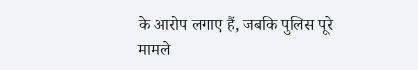के आरोप लगाए हैं, जबकि पुलिस पूरे मामले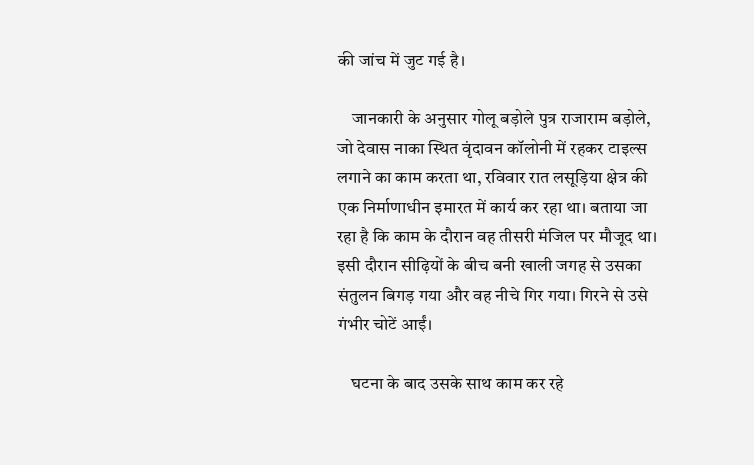की जांच में जुट गई है।

    जानकारी के अनुसार गोलू बड़ोले पुत्र राजाराम बड़ोले, जो देवास नाका स्थित वृंदावन कॉलोनी में रहकर टाइल्स लगाने का काम करता था, रविवार रात लसूड़िया क्षेत्र की एक निर्माणाधीन इमारत में कार्य कर रहा था। बताया जा रहा है कि काम के दौरान वह तीसरी मंजिल पर मौजूद था। इसी दौरान सीढ़ियों के बीच बनी खाली जगह से उसका संतुलन बिगड़ गया और वह नीचे गिर गया। गिरने से उसे गंभीर चोटें आईं।

    घटना के बाद उसके साथ काम कर रहे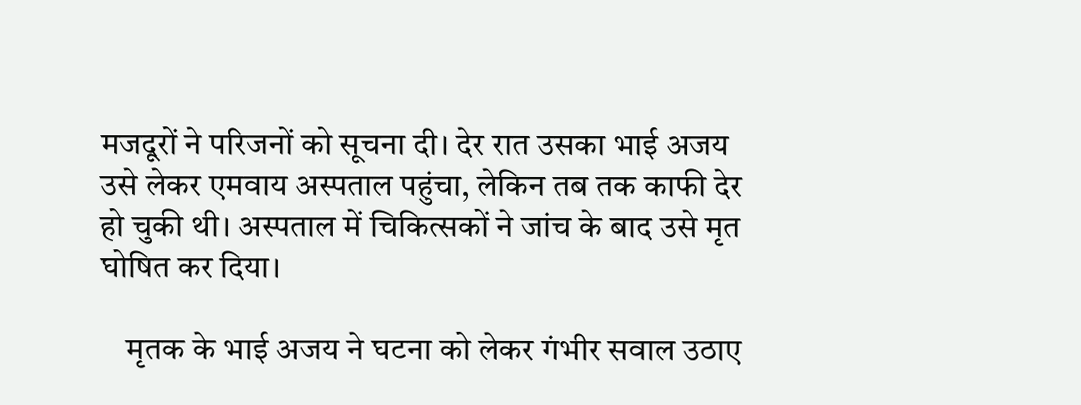मजदूरों ने परिजनों को सूचना दी। देर रात उसका भाई अजय उसे लेकर एमवाय अस्पताल पहुंचा, लेकिन तब तक काफी देर हो चुकी थी। अस्पताल में चिकित्सकों ने जांच के बाद उसे मृत घोषित कर दिया।

    मृतक के भाई अजय ने घटना को लेकर गंभीर सवाल उठाए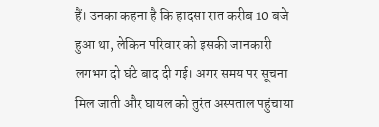हैं। उनका कहना है कि हादसा रात करीब 10 बजे हुआ था, लेकिन परिवार को इसकी जानकारी लगभग दो घंटे बाद दी गई। अगर समय पर सूचना मिल जाती और घायल को तुरंत अस्पताल पहुंचाया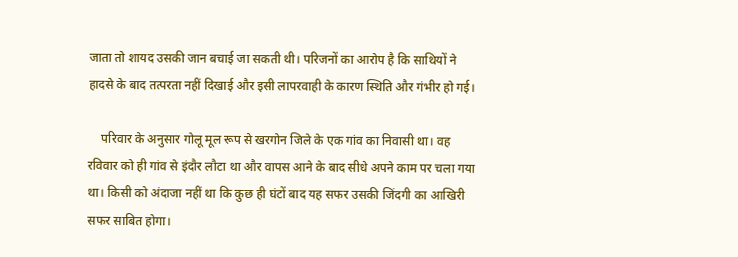जाता तो शायद उसकी जान बचाई जा सकती थी। परिजनों का आरोप है कि साथियों ने हादसे के बाद तत्परता नहीं दिखाई और इसी लापरवाही के कारण स्थिति और गंभीर हो गई।

    परिवार के अनुसार गोलू मूल रूप से खरगोन जिले के एक गांव का निवासी था। वह रविवार को ही गांव से इंदौर लौटा था और वापस आने के बाद सीधे अपने काम पर चला गया था। किसी को अंदाजा नहीं था कि कुछ ही घंटों बाद यह सफर उसकी जिंदगी का आखिरी सफर साबित होगा।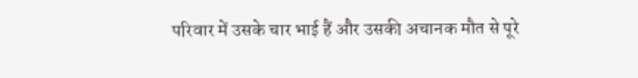परिवार में उसके चार भाई हैं और उसकी अचानक मौत से पूरे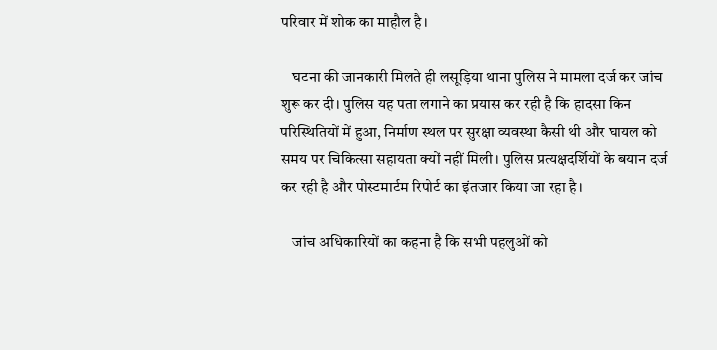परिवार में शोक का माहौल है।

    घटना की जानकारी मिलते ही लसूड़िया थाना पुलिस ने मामला दर्ज कर जांच शुरू कर दी। पुलिस यह पता लगाने का प्रयास कर रही है कि हादसा किन परिस्थितियों में हुआ, निर्माण स्थल पर सुरक्षा व्यवस्था कैसी थी और घायल को समय पर चिकित्सा सहायता क्यों नहीं मिली। पुलिस प्रत्यक्षदर्शियों के बयान दर्ज कर रही है और पोस्टमार्टम रिपोर्ट का इंतजार किया जा रहा है।

    जांच अधिकारियों का कहना है कि सभी पहलुओं को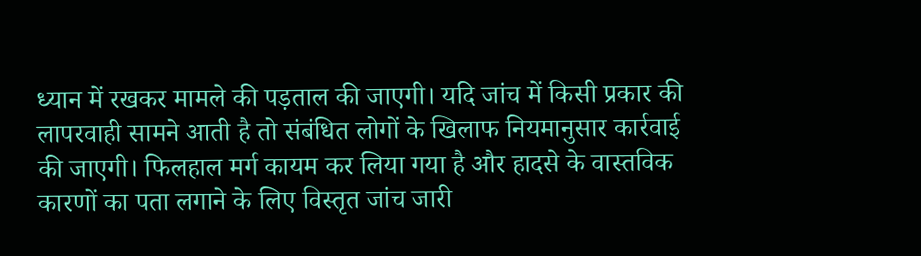ध्यान में रखकर मामले की पड़ताल की जाएगी। यदि जांच में किसी प्रकार की लापरवाही सामने आती है तो संबंधित लोगों के खिलाफ नियमानुसार कार्रवाई की जाएगी। फिलहाल मर्ग कायम कर लिया गया है और हादसे के वास्तविक कारणों का पता लगाने के लिए विस्तृत जांच जारी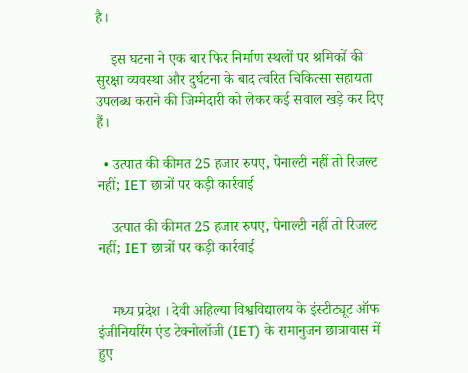है।

    इस घटना ने एक बार फिर निर्माण स्थलों पर श्रमिकों की सुरक्षा व्यवस्था और दुर्घटना के बाद त्वरित चिकित्सा सहायता उपलब्ध कराने की जिम्मेदारी को लेकर कई सवाल खड़े कर दिए हैं।

  • उत्पात की कीमत 25 हजार रुपए, पेनाल्टी नहीं तो रिजल्ट नहीं; IET छात्रों पर कड़ी कार्रवाई

    उत्पात की कीमत 25 हजार रुपए, पेनाल्टी नहीं तो रिजल्ट नहीं; IET छात्रों पर कड़ी कार्रवाई


    मध्य प्रदेश । देवी अहिल्या विश्वविद्यालय के इंस्टीट्यूट ऑफ इंजीनियरिंग एंड टेक्नोलॉजी (IET) के रामानुजन छात्रावास में हुए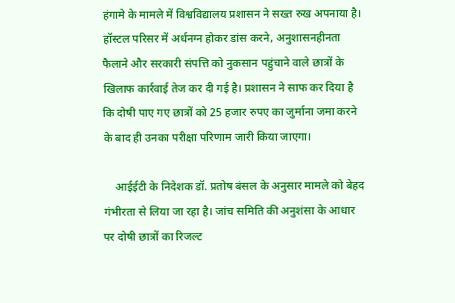हंगामे के मामले में विश्वविद्यालय प्रशासन ने सख्त रुख अपनाया है। हॉस्टल परिसर में अर्धनग्न होकर डांस करने, अनुशासनहीनता फैलाने और सरकारी संपत्ति को नुकसान पहुंचाने वाले छात्रों के खिलाफ कार्रवाई तेज कर दी गई है। प्रशासन ने साफ कर दिया है कि दोषी पाए गए छात्रों को 25 हजार रुपए का जुर्माना जमा करने के बाद ही उनका परीक्षा परिणाम जारी किया जाएगा।

    आईईटी के निदेशक डॉ. प्रतोष बंसल के अनुसार मामले को बेहद गंभीरता से लिया जा रहा है। जांच समिति की अनुशंसा के आधार पर दोषी छात्रों का रिजल्ट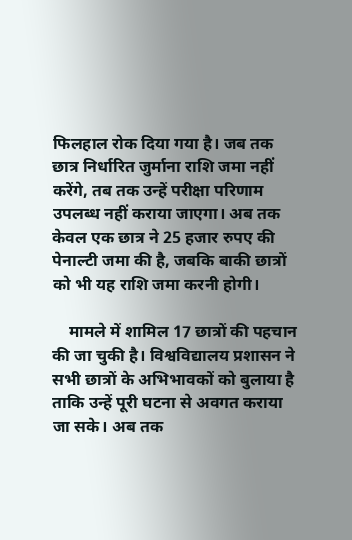फिलहाल रोक दिया गया है। जब तक छात्र निर्धारित जुर्माना राशि जमा नहीं करेंगे, तब तक उन्हें परीक्षा परिणाम उपलब्ध नहीं कराया जाएगा। अब तक केवल एक छात्र ने 25 हजार रुपए की पेनाल्टी जमा की है, जबकि बाकी छात्रों को भी यह राशि जमा करनी होगी।

    मामले में शामिल 17 छात्रों की पहचान की जा चुकी है। विश्वविद्यालय प्रशासन ने सभी छात्रों के अभिभावकों को बुलाया है ताकि उन्हें पूरी घटना से अवगत कराया जा सके। अब तक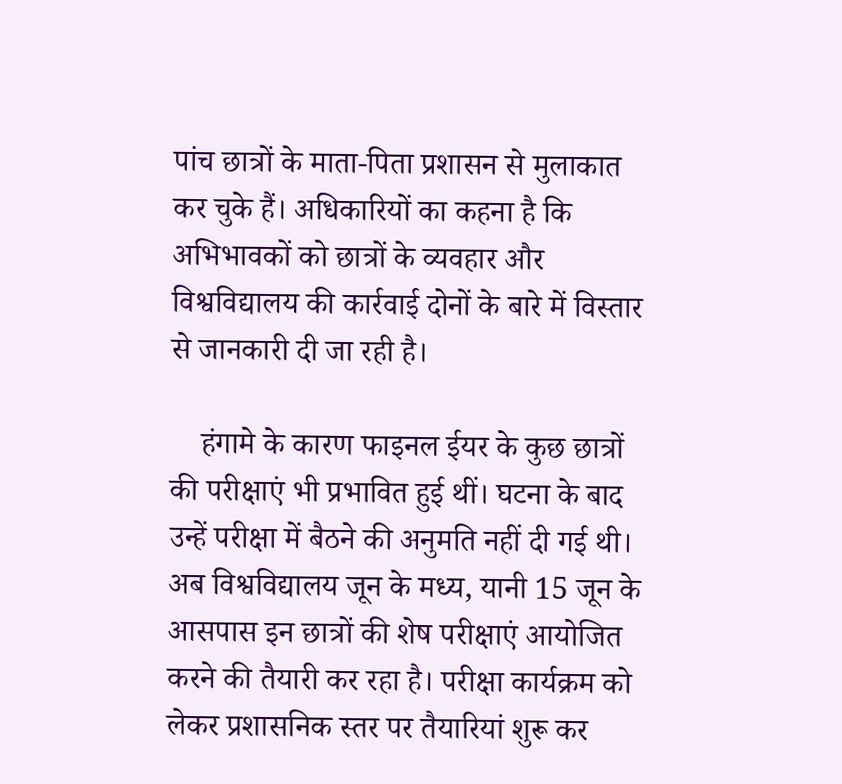पांच छात्रों के माता-पिता प्रशासन से मुलाकात कर चुके हैं। अधिकारियों का कहना है कि अभिभावकों को छात्रों के व्यवहार और विश्वविद्यालय की कार्रवाई दोनों के बारे में विस्तार से जानकारी दी जा रही है।

    हंगामे के कारण फाइनल ईयर के कुछ छात्रों की परीक्षाएं भी प्रभावित हुई थीं। घटना के बाद उन्हें परीक्षा में बैठने की अनुमति नहीं दी गई थी। अब विश्वविद्यालय जून के मध्य, यानी 15 जून के आसपास इन छात्रों की शेष परीक्षाएं आयोजित करने की तैयारी कर रहा है। परीक्षा कार्यक्रम को लेकर प्रशासनिक स्तर पर तैयारियां शुरू कर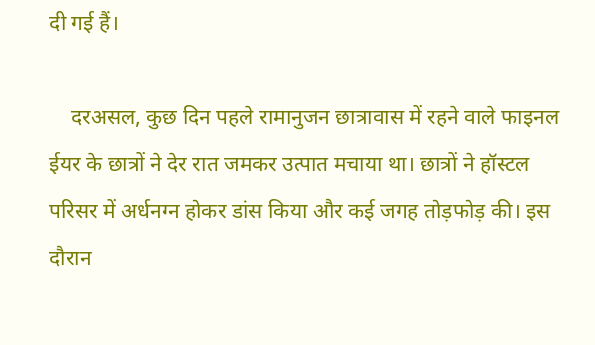दी गई हैं।

    दरअसल, कुछ दिन पहले रामानुजन छात्रावास में रहने वाले फाइनल ईयर के छात्रों ने देर रात जमकर उत्पात मचाया था। छात्रों ने हॉस्टल परिसर में अर्धनग्न होकर डांस किया और कई जगह तोड़फोड़ की। इस दौरान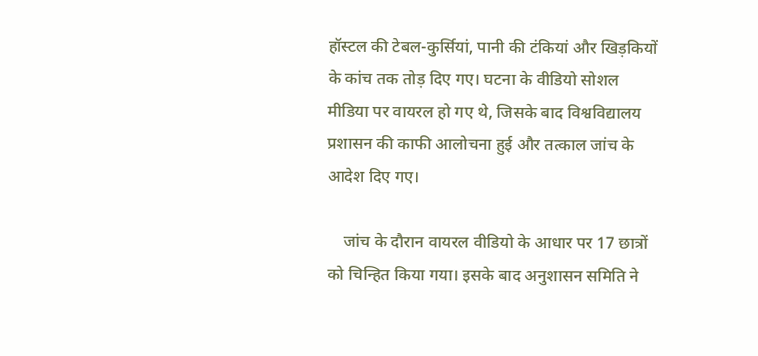हॉस्टल की टेबल-कुर्सियां, पानी की टंकियां और खिड़कियों के कांच तक तोड़ दिए गए। घटना के वीडियो सोशल मीडिया पर वायरल हो गए थे, जिसके बाद विश्वविद्यालय प्रशासन की काफी आलोचना हुई और तत्काल जांच के आदेश दिए गए।

    जांच के दौरान वायरल वीडियो के आधार पर 17 छात्रों को चिन्हित किया गया। इसके बाद अनुशासन समिति ने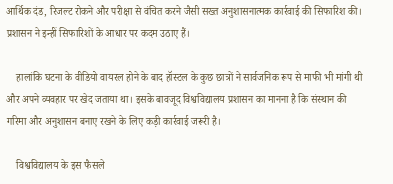आर्थिक दंड, रिजल्ट रोकने और परीक्षा से वंचित करने जैसी सख्त अनुशासनात्मक कार्रवाई की सिफारिश की। प्रशासन ने इन्हीं सिफारिशों के आधार पर कदम उठाए हैं।

    हालांकि घटना के वीडियो वायरल होने के बाद हॉस्टल के कुछ छात्रों ने सार्वजनिक रूप से माफी भी मांगी थी और अपने व्यवहार पर खेद जताया था। इसके बावजूद विश्वविद्यालय प्रशासन का मानना है कि संस्थान की गरिमा और अनुशासन बनाए रखने के लिए कड़ी कार्रवाई जरूरी है।

    विश्वविद्यालय के इस फैसले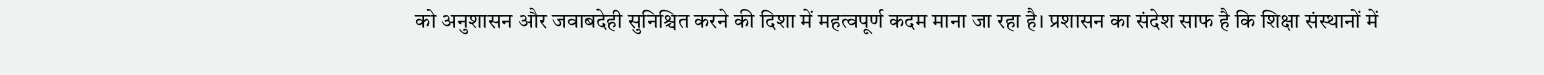को अनुशासन और जवाबदेही सुनिश्चित करने की दिशा में महत्वपूर्ण कदम माना जा रहा है। प्रशासन का संदेश साफ है कि शिक्षा संस्थानों में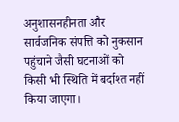अनुशासनहीनता और सार्वजनिक संपत्ति को नुकसान पहुंचाने जैसी घटनाओं को किसी भी स्थिति में बर्दाश्त नहीं किया जाएगा।